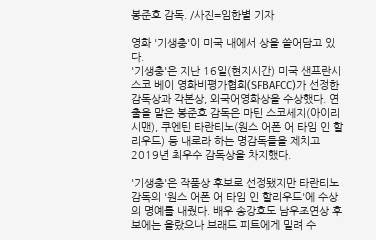봉준호 감독. /사진=임한별 기자

영화 '기생충'이 미국 내에서 상을 쓸어담고 있다.
'기생충'은 지난 16일(현지시간) 미국 샌프란시스코 베이 영화비평가협회(SFBAFCC)가 선정한 감독상과 각본상, 외국어영화상을 수상했다. 연출을 맡은 봉준호 감독은 마틴 스코세지(아이리시맨), 쿠엔틴 타란티노(원스 어폰 어 타임 인 할리우드) 등 내로라 하는 명감독들을 제치고 2019년 최우수 감독상을 차지했다.

'기생충'은 작품상 후보로 선정됐지만 타란티노 감독의 '원스 어폰 어 타임 인 할리우드'에 수상의 명예를 내줬다. 배우 송강호도 남우조연상 후보에는 올랐으나 브래드 피트에게 밀려 수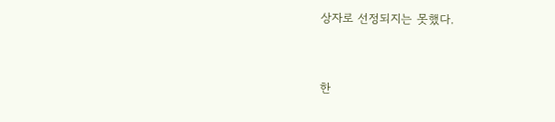상자로 선정되지는 못했다.


한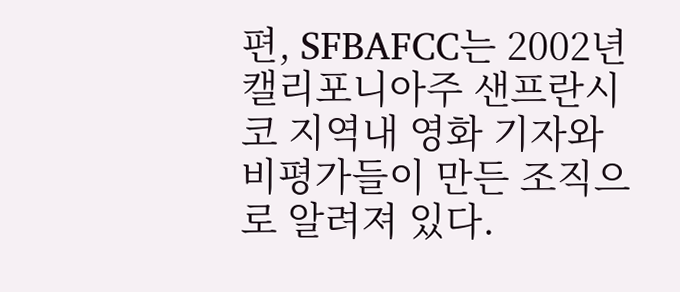편, SFBAFCC는 2002년 캘리포니아주 샌프란시코 지역내 영화 기자와 비평가들이 만든 조직으로 알려져 있다.